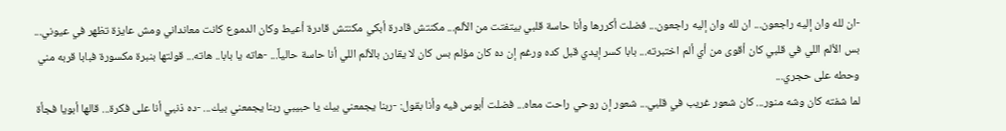-ان لله وان إليه راجعون... ان لله وان إليه راجعون... فضلت أكررها وأنا حاسة قلبي بيتفتت من الألم... مكنتش قادرة أبكي مكنتش قادرة أعيط وكان الدموع كانت معانداني ومش عايزة تظهر في عيوني... بس الألم اللي في قلبي كان أقوى من أي ألم اختبرته... بابا كسر إيدي قبل كده ورغم إن ده كان مؤلم بس كان لا يقارن بالألم اللي أنا حاسة حالياً... -هاته يا بابا.. هاته... قولتها بنبرة مكسورة فبابا قربه مني وحطه على حجري...
لما شفته كان وشه منور... كان شعور غريب في قلبي... شعور إن روحي راحت معاه... فضلت أبوس فيه وأنا بقول: -ربنا يجمعني بيك يا حبيبي ربنا يجمعني بيك... -ده ذنبي أنا على فكرة... قالها أبويا فجأة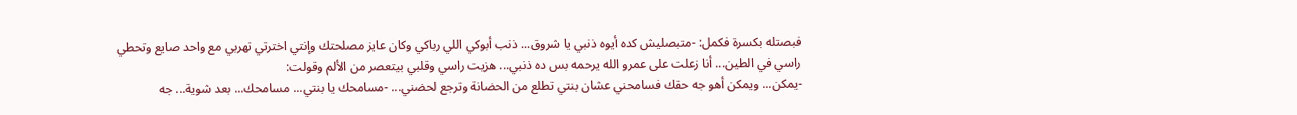فبصتله بكسرة فكمل: -متبصليش كده أيوه ذنبي يا شروق... ذنب أبوكي اللي رباكي وكان عايز مصلحتك وإنتي اخترتي تهربي مع واحد صايع وتحطي راسي في الطين... أنا زعلت على عمرو الله يرحمه بس ده ذنبي... هزيت راسي وقلبي بيتعصر من الألم وقولت:
-يمكن... ويمكن أهو جه حقك فسامحني عشان بنتي تطلع من الحضانة وترجع لحضني... -مسامحك يا بنتي... مسامحك... بعد شوية... جه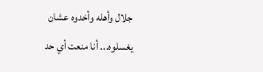جلال وأهله وأخدوه عشان يغسلوه... أنا منعت أي حد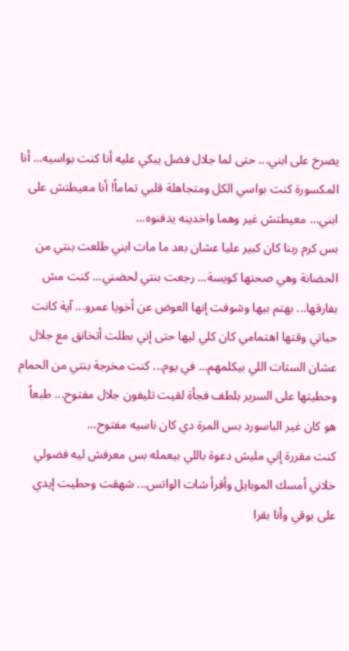يصرخ على ابني... حتى لما جلال فضل يبكي عليه أنا كنت بواسيه... أنا المكسورة كنت بواسي الكل ومتجاهلة قلبي تماماً! أنا معيطتش على ابني... معيطتش غير وهما واخدينه يدفنوه...
بس كرم ربنا كان كبير عليا عشان بعد ما مات ابني طلعت بنتي من الحضانة وهي صحتها كويسة... رجعت بنتي لحضني... كنت مش بفارقها... بهتم بيها وشوفت إنها العوض عن أخويا عمرو... آية كانت حياتي وقتها اهتمامي كان كلي ليها حتى إني بطلت أتخانق مع جلال عشان الستات اللي بيكلمهم... في يوم... كنت مخرجة بنتي من الحمام وحطيتها على السرير بلطف فجأة لقيت تليفون جلال مفتوح... طبعاً هو كان غير الباسورد بس المرة دي كان ناسيه مفتوح...
كنت مقررة إني مليش دعوة باللي بيعمله بس معرفش ليه فضولي خلاني أمسك الموبايل وأقرأ شات الواتس... شهقت وحطيت إيدي على بوقي وأنا بقرا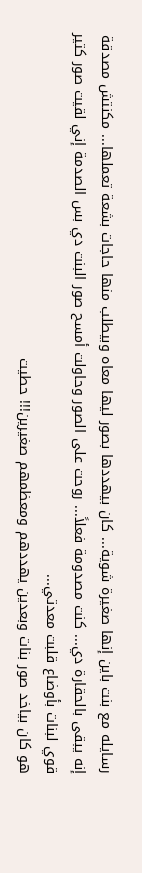رسايله مع بنت باين إنها صغيرة شوية... كان بيهددها بصور ليها معاه وبيطلب منها حاجات بشعة تعملها... مكنتش مصدقة إنه يبقى بالحقارة دي... كنت مصدومة فعلاً... روحت على الصور وحاولت أمسح صور البنت دي بس الصدمة إني لقيت صور كتير قوي لبنات بأوضاع قلبت معدتي...
هو كان بياخد صور بنات وبعدين يهددهم ومعظمهم صغيرين!!! حطيت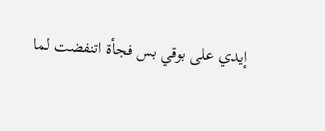إيدي على بوقي بس فجأة اتنفضت لما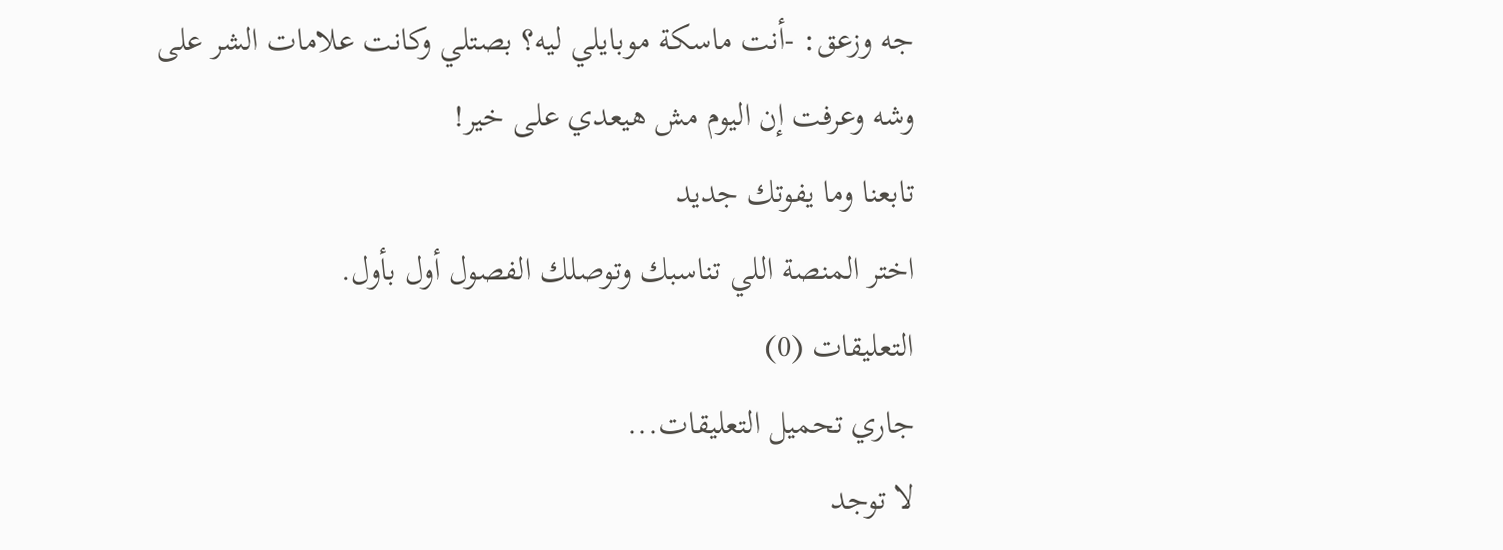جه وزعق: -أنت ماسكة موبايلي ليه؟ بصتلي وكانت علامات الشر على وشه وعرفت إن اليوم مش هيعدي على خير!
تابعنا وما يفوتك جديد
اختر المنصة اللي تناسبك وتوصلك الفصول أول بأول.
التعليقات (0)
جاري تحميل التعليقات...
لا توجد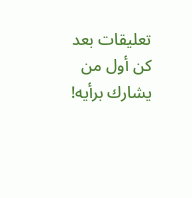تعليقات بعد
كن أول من يشارك برأيه!